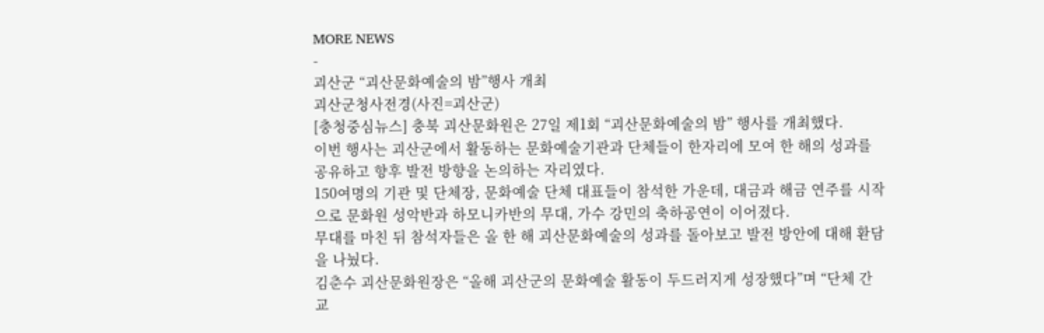MORE NEWS
-
괴산군 “괴산문화예술의 밤”행사 개최
괴산군청사전경(사진=괴산군)
[충청중심뉴스] 충북 괴산문화원은 27일 제1회 “괴산문화예술의 밤” 행사를 개최했다.
이번 행사는 괴산군에서 활동하는 문화예술기관과 단체들이 한자리에 모여 한 해의 성과를 공유하고 향후 발전 방향을 논의하는 자리였다.
150여명의 기관 및 단체장, 문화예술 단체 대표들이 참석한 가운데, 대금과 해금 연주를 시작으로 문화원 성악반과 하모니카반의 무대, 가수 강민의 축하공연이 이어졌다.
무대를 마친 뒤 참석자들은 올 한 해 괴산문화예술의 성과를 돌아보고 발전 방안에 대해 환담을 나눴다.
김춘수 괴산문화원장은 “올해 괴산군의 문화예술 활동이 두드러지게 성장했다”며 “단체 간 교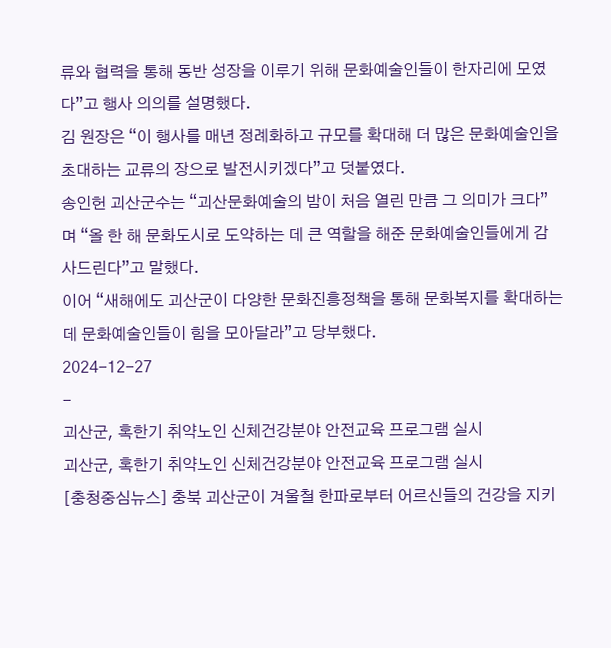류와 협력을 통해 동반 성장을 이루기 위해 문화예술인들이 한자리에 모였다”고 행사 의의를 설명했다.
김 원장은 “이 행사를 매년 정례화하고 규모를 확대해 더 많은 문화예술인을 초대하는 교류의 장으로 발전시키겠다”고 덧붙였다.
송인헌 괴산군수는 “괴산문화예술의 밤이 처음 열린 만큼 그 의미가 크다”며 “올 한 해 문화도시로 도약하는 데 큰 역할을 해준 문화예술인들에게 감사드린다”고 말했다.
이어 “새해에도 괴산군이 다양한 문화진흥정책을 통해 문화복지를 확대하는 데 문화예술인들이 힘을 모아달라”고 당부했다.
2024-12-27
-
괴산군, 혹한기 취약노인 신체건강분야 안전교육 프로그램 실시
괴산군, 혹한기 취약노인 신체건강분야 안전교육 프로그램 실시
[충청중심뉴스] 충북 괴산군이 겨울철 한파로부터 어르신들의 건강을 지키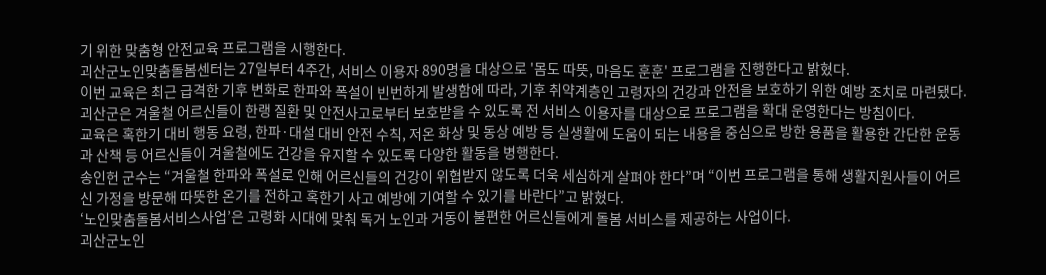기 위한 맞춤형 안전교육 프로그램을 시행한다.
괴산군노인맞춤돌봄센터는 27일부터 4주간, 서비스 이용자 890명을 대상으로 '몸도 따뜻, 마음도 훈훈' 프로그램을 진행한다고 밝혔다.
이번 교육은 최근 급격한 기후 변화로 한파와 폭설이 빈번하게 발생함에 따라, 기후 취약계층인 고령자의 건강과 안전을 보호하기 위한 예방 조치로 마련됐다.
괴산군은 겨울철 어르신들이 한랭 질환 및 안전사고로부터 보호받을 수 있도록 전 서비스 이용자를 대상으로 프로그램을 확대 운영한다는 방침이다.
교육은 혹한기 대비 행동 요령, 한파·대설 대비 안전 수칙, 저온 화상 및 동상 예방 등 실생활에 도움이 되는 내용을 중심으로 방한 용품을 활용한 간단한 운동과 산책 등 어르신들이 겨울철에도 건강을 유지할 수 있도록 다양한 활동을 병행한다.
송인헌 군수는 “겨울철 한파와 폭설로 인해 어르신들의 건강이 위협받지 않도록 더욱 세심하게 살펴야 한다”며 “이번 프로그램을 통해 생활지원사들이 어르신 가정을 방문해 따뜻한 온기를 전하고 혹한기 사고 예방에 기여할 수 있기를 바란다”고 밝혔다.
‘노인맞춤돌봄서비스사업’은 고령화 시대에 맞춰 독거 노인과 거동이 불편한 어르신들에게 돌봄 서비스를 제공하는 사업이다.
괴산군노인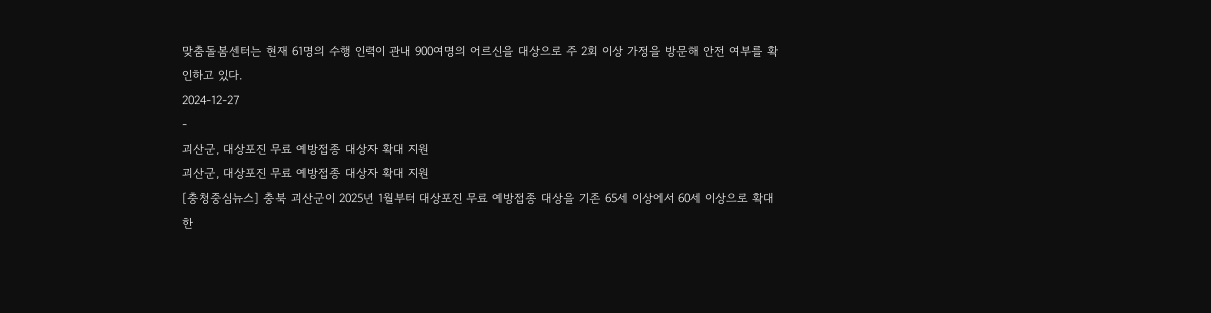맞춤돌봄센터는 현재 61명의 수행 인력이 관내 900여명의 어르신을 대상으로 주 2회 이상 가정을 방문해 안전 여부를 확인하고 있다.
2024-12-27
-
괴산군, 대상포진 무료 예방접종 대상자 확대 지원
괴산군, 대상포진 무료 예방접종 대상자 확대 지원
[충청중심뉴스] 충북 괴산군이 2025년 1월부터 대상포진 무료 예방접종 대상을 기존 65세 이상에서 60세 이상으로 확대한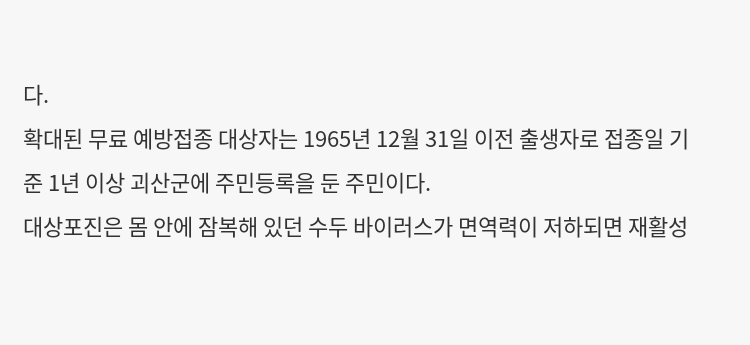다.
확대된 무료 예방접종 대상자는 1965년 12월 31일 이전 출생자로 접종일 기준 1년 이상 괴산군에 주민등록을 둔 주민이다.
대상포진은 몸 안에 잠복해 있던 수두 바이러스가 면역력이 저하되면 재활성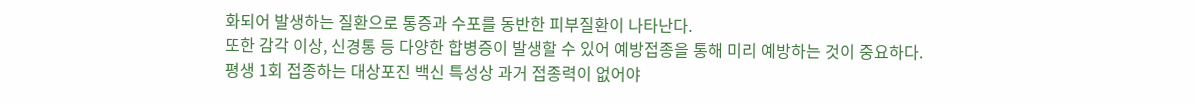화되어 발생하는 질환으로 통증과 수포를 동반한 피부질환이 나타난다.
또한 감각 이상, 신경통 등 다양한 합병증이 발생할 수 있어 예방접종을 통해 미리 예방하는 것이 중요하다.
평생 1회 접종하는 대상포진 백신 특성상 과거 접종력이 없어야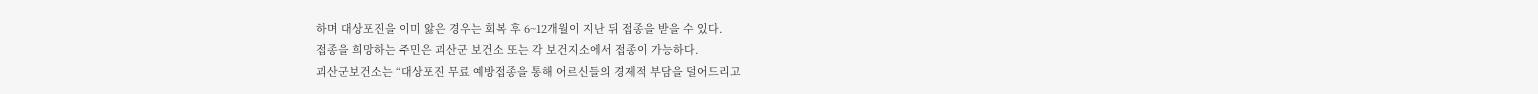하며 대상포진을 이미 앓은 경우는 회복 후 6~12개월이 지난 뒤 접종을 받을 수 있다.
접종을 희망하는 주민은 괴산군 보건소 또는 각 보건지소에서 접종이 가능하다.
괴산군보건소는 “대상포진 무료 예방접종을 통해 어르신들의 경제적 부담을 덜어드리고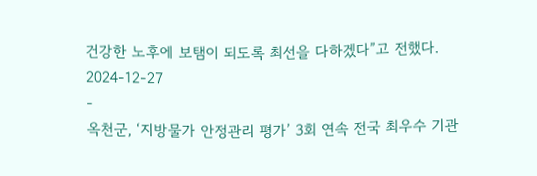건강한 노후에 보탬이 되도록 최선을 다하겠다”고 전했다.
2024-12-27
-
옥천군, ‘지방물가 안정관리 평가’ 3회 연속 전국 최우수 기관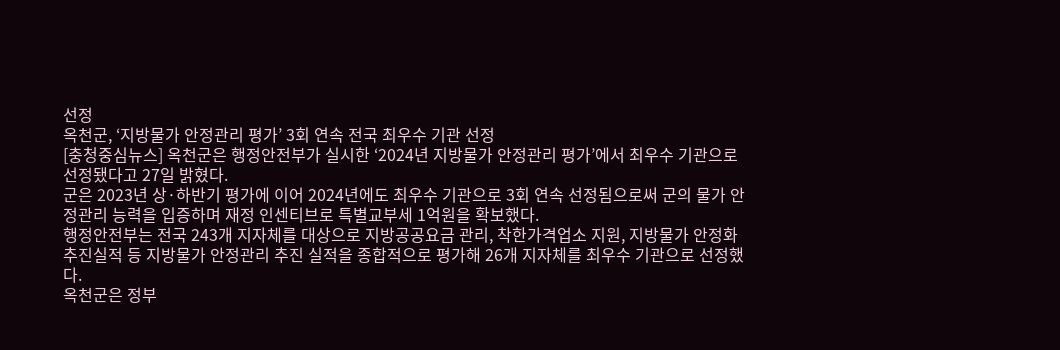선정
옥천군, ‘지방물가 안정관리 평가’ 3회 연속 전국 최우수 기관 선정
[충청중심뉴스] 옥천군은 행정안전부가 실시한 ‘2024년 지방물가 안정관리 평가’에서 최우수 기관으로 선정됐다고 27일 밝혔다.
군은 2023년 상·하반기 평가에 이어 2024년에도 최우수 기관으로 3회 연속 선정됨으로써 군의 물가 안정관리 능력을 입증하며 재정 인센티브로 특별교부세 1억원을 확보했다.
행정안전부는 전국 243개 지자체를 대상으로 지방공공요금 관리, 착한가격업소 지원, 지방물가 안정화 추진실적 등 지방물가 안정관리 추진 실적을 종합적으로 평가해 26개 지자체를 최우수 기관으로 선정했다.
옥천군은 정부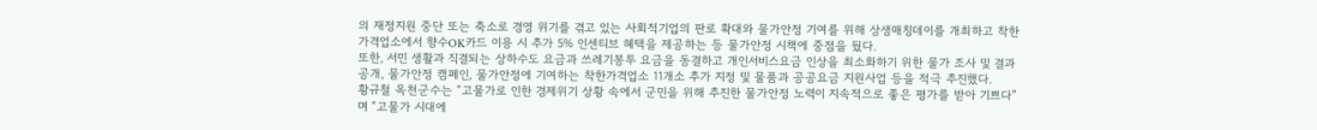의 재정지원 중단 또는 축소로 경영 위기를 겪고 있는 사회적기업의 판로 확대와 물가안정 기여를 위해 상생매칭데이를 개최하고 착한가격업소에서 향수OK카드 이용 시 추가 5% 인센티브 혜택을 제공하는 등 물가안정 시책에 중점을 뒀다.
또한, 서민 생활과 직결되는 상하수도 요금과 쓰레기봉투 요금을 동결하고 개인서비스요금 인상을 최소화하기 위한 물가 조사 및 결과 공개, 물가안정 캠페인, 물가안정에 기여하는 착한가격업소 11개소 추가 지정 및 물품과 공공요금 지원사업 등을 적극 추진했다.
황규철 옥천군수는 “고물가로 인한 경제위기 상황 속에서 군민을 위해 추진한 물가안정 노력이 지속적으로 좋은 평가를 받아 기쁘다”며 “고물가 시대에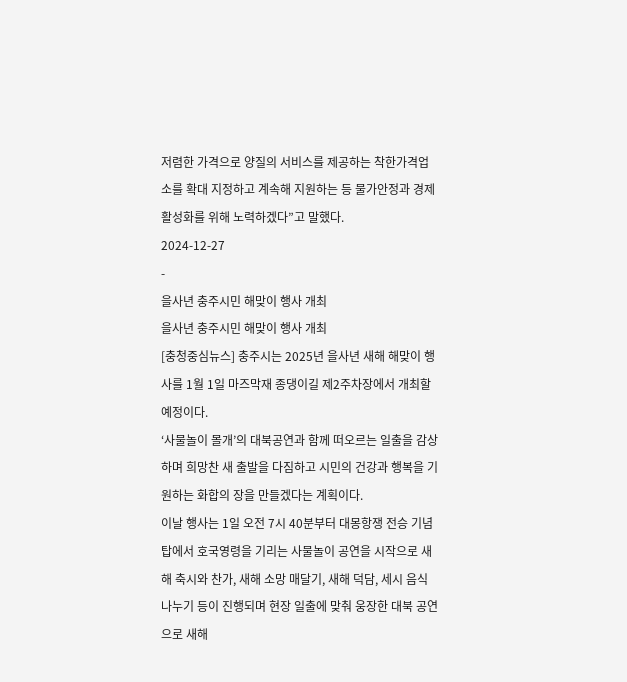저렴한 가격으로 양질의 서비스를 제공하는 착한가격업소를 확대 지정하고 계속해 지원하는 등 물가안정과 경제 활성화를 위해 노력하겠다”고 말했다.
2024-12-27
-
을사년 충주시민 해맞이 행사 개최
을사년 충주시민 해맞이 행사 개최
[충청중심뉴스] 충주시는 2025년 을사년 새해 해맞이 행사를 1월 1일 마즈막재 종댕이길 제2주차장에서 개최할 예정이다.
‘사물놀이 몰개’의 대북공연과 함께 떠오르는 일출을 감상하며 희망찬 새 출발을 다짐하고 시민의 건강과 행복을 기원하는 화합의 장을 만들겠다는 계획이다.
이날 행사는 1일 오전 7시 40분부터 대몽항쟁 전승 기념탑에서 호국영령을 기리는 사물놀이 공연을 시작으로 새해 축시와 찬가, 새해 소망 매달기, 새해 덕담, 세시 음식 나누기 등이 진행되며 현장 일출에 맞춰 웅장한 대북 공연으로 새해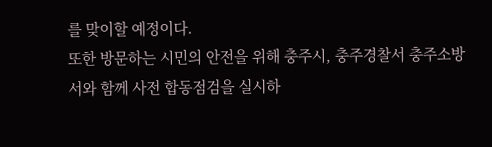를 맞이할 예정이다.
또한 방문하는 시민의 안전을 위해 충주시, 충주경찰서 충주소방서와 함께 사전 합동점검을 실시하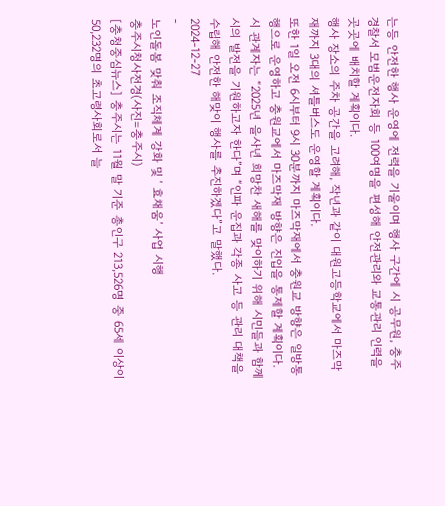는등 안전한 행사 운영에 전력을 기울이며 행사 구간에 시 공무원, 충주경찰서 모범운전자회 등 100여명을 편성해 안전관리와 교통관리 인력을 곳곳에 배치할 계획이다.
행사 장소의 주차 공간을 고려해, 작년과 같이 대원고등학교에서 마즈막재까지 3대의 셔틀버스도 운영할 계획이다.
또한 1일 오전 6시부터 9시 30분까지 마즈막재에서 충원교 방향은 일방통행으로 운영하고 충원교에서 마즈막재 방향은 진입을 통제할 계획이다.
시 관계자는 “2025년 을사년 희망찬 새해를 맞이하기 위해 시민들과 함께 시의 발전을 기원하고자 한다”며 “인파 운집과 각종 사고 등 관리 대책을 수립해 안전한 해맞이 행사를 추진하겠다”고 말했다.
2024-12-27
-
노인돌봄 맞춰 조직체계 강화 및 ‘ 효채움’ 사업 시행
충주시청사전경(사진=충주시)
[충청중심뉴스] 충주시는 11월 말 기준 총인구 213,526명 중 65세 이상이 50,232명의 초고령사회로서 늘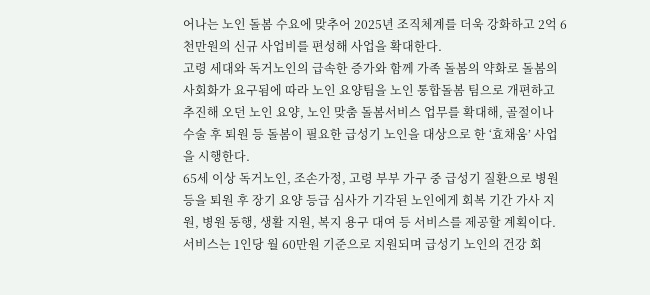어나는 노인 돌봄 수요에 맞추어 2025년 조직체계를 더욱 강화하고 2억 6천만원의 신규 사업비를 편성해 사업을 확대한다.
고령 세대와 독거노인의 급속한 증가와 함께 가족 돌봄의 약화로 돌봄의 사회화가 요구됨에 따라 노인 요양팀을 노인 통합돌봄 팀으로 개편하고 추진해 오던 노인 요양, 노인 맞춤 돌봄서비스 업무를 확대해, 골절이나 수술 후 퇴원 등 돌봄이 필요한 급성기 노인을 대상으로 한 ‘효채움’ 사업을 시행한다.
65세 이상 독거노인, 조손가정, 고령 부부 가구 중 급성기 질환으로 병원 등을 퇴원 후 장기 요양 등급 심사가 기각된 노인에게 회복 기간 가사 지원, 병원 동행, 생활 지원, 복지 용구 대여 등 서비스를 제공할 계획이다.
서비스는 1인당 월 60만원 기준으로 지원되며 급성기 노인의 건강 회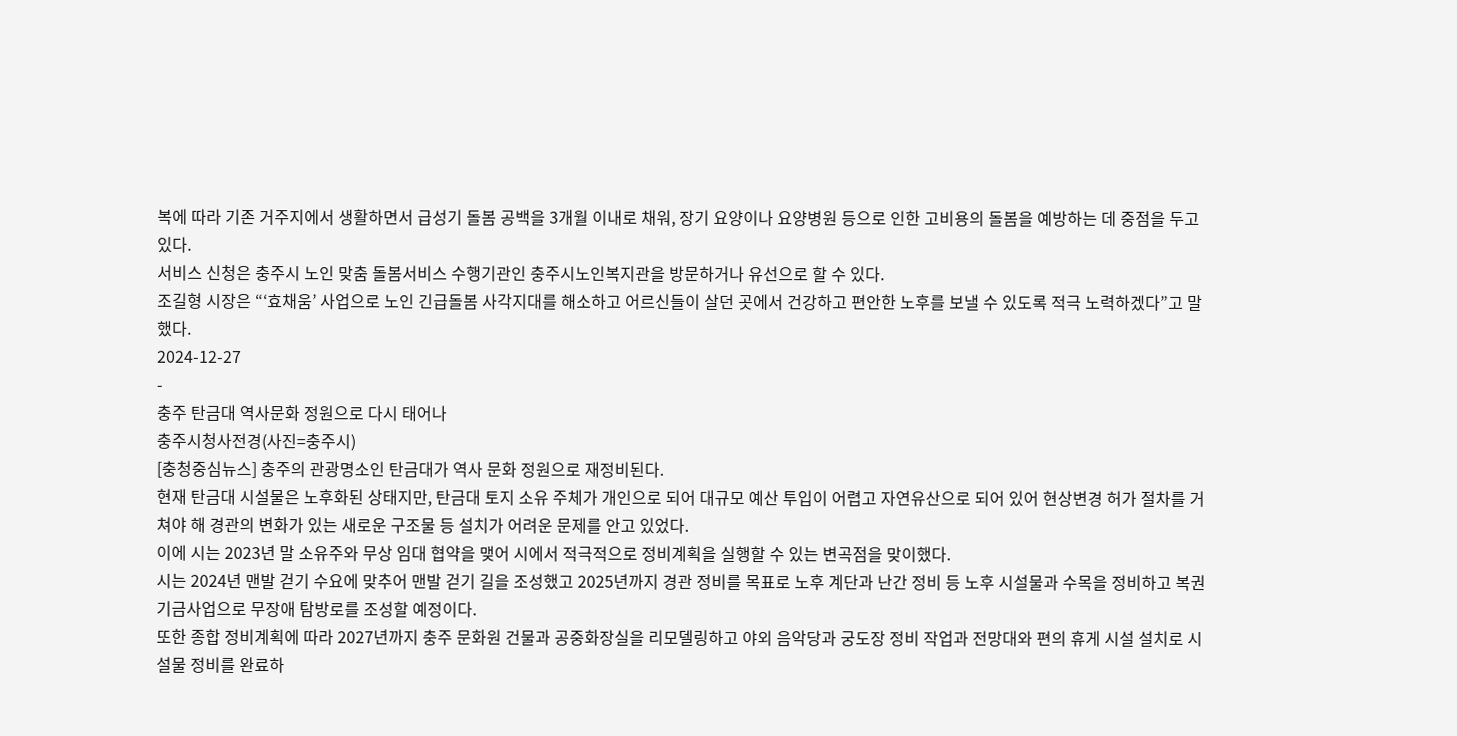복에 따라 기존 거주지에서 생활하면서 급성기 돌봄 공백을 3개월 이내로 채워, 장기 요양이나 요양병원 등으로 인한 고비용의 돌봄을 예방하는 데 중점을 두고 있다.
서비스 신청은 충주시 노인 맞춤 돌봄서비스 수행기관인 충주시노인복지관을 방문하거나 유선으로 할 수 있다.
조길형 시장은 “‘효채움’ 사업으로 노인 긴급돌봄 사각지대를 해소하고 어르신들이 살던 곳에서 건강하고 편안한 노후를 보낼 수 있도록 적극 노력하겠다”고 말했다.
2024-12-27
-
충주 탄금대 역사문화 정원으로 다시 태어나
충주시청사전경(사진=충주시)
[충청중심뉴스] 충주의 관광명소인 탄금대가 역사 문화 정원으로 재정비된다.
현재 탄금대 시설물은 노후화된 상태지만, 탄금대 토지 소유 주체가 개인으로 되어 대규모 예산 투입이 어렵고 자연유산으로 되어 있어 현상변경 허가 절차를 거쳐야 해 경관의 변화가 있는 새로운 구조물 등 설치가 어려운 문제를 안고 있었다.
이에 시는 2023년 말 소유주와 무상 임대 협약을 맺어 시에서 적극적으로 정비계획을 실행할 수 있는 변곡점을 맞이했다.
시는 2024년 맨발 걷기 수요에 맞추어 맨발 걷기 길을 조성했고 2025년까지 경관 정비를 목표로 노후 계단과 난간 정비 등 노후 시설물과 수목을 정비하고 복권 기금사업으로 무장애 탐방로를 조성할 예정이다.
또한 종합 정비계획에 따라 2027년까지 충주 문화원 건물과 공중화장실을 리모델링하고 야외 음악당과 궁도장 정비 작업과 전망대와 편의 휴게 시설 설치로 시설물 정비를 완료하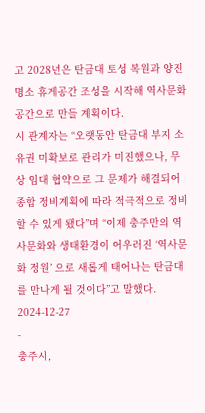고 2028년은 탄금대 토성 복원과 양진명소 휴게공간 조성을 시작해 역사문화 공간으로 만들 계획이다.
시 관계자는 “오랫동안 탄금대 부지 소유권 미확보로 관리가 미진했으나, 무상 임대 협약으로 그 문제가 해결되어 종합 정비계획에 따라 적극적으로 정비할 수 있게 됐다”며 “이제 충주만의 역사문화와 생태환경이 어우러진 ‘역사문화 정원’ 으로 새롭게 태어나는 탄금대를 만나게 될 것이다”고 말했다.
2024-12-27
-
충주시,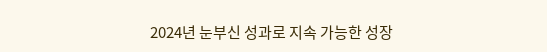2024년 눈부신 성과로 지속 가능한 성장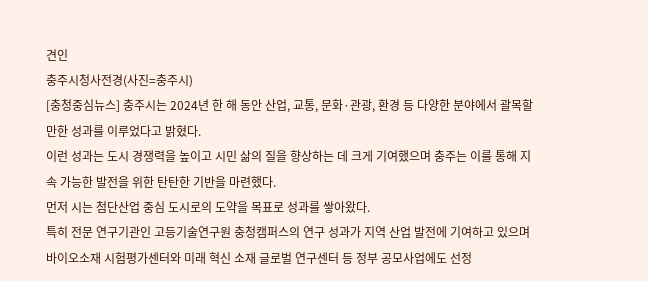견인
충주시청사전경(사진=충주시)
[충청중심뉴스] 충주시는 2024년 한 해 동안 산업, 교통, 문화·관광, 환경 등 다양한 분야에서 괄목할 만한 성과를 이루었다고 밝혔다.
이런 성과는 도시 경쟁력을 높이고 시민 삶의 질을 향상하는 데 크게 기여했으며 충주는 이를 통해 지속 가능한 발전을 위한 탄탄한 기반을 마련했다.
먼저 시는 첨단산업 중심 도시로의 도약을 목표로 성과를 쌓아왔다.
특히 전문 연구기관인 고등기술연구원 충청캠퍼스의 연구 성과가 지역 산업 발전에 기여하고 있으며 바이오소재 시험평가센터와 미래 혁신 소재 글로벌 연구센터 등 정부 공모사업에도 선정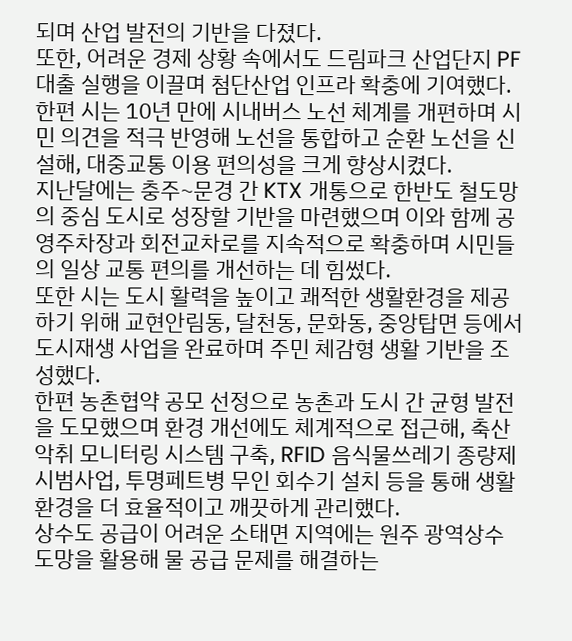되며 산업 발전의 기반을 다졌다.
또한, 어려운 경제 상황 속에서도 드림파크 산업단지 PF 대출 실행을 이끌며 첨단산업 인프라 확충에 기여했다.
한편 시는 10년 만에 시내버스 노선 체계를 개편하며 시민 의견을 적극 반영해 노선을 통합하고 순환 노선을 신설해, 대중교통 이용 편의성을 크게 향상시켰다.
지난달에는 충주~문경 간 KTX 개통으로 한반도 철도망의 중심 도시로 성장할 기반을 마련했으며 이와 함께 공영주차장과 회전교차로를 지속적으로 확충하며 시민들의 일상 교통 편의를 개선하는 데 힘썼다.
또한 시는 도시 활력을 높이고 쾌적한 생활환경을 제공하기 위해 교현안림동, 달천동, 문화동, 중앙탑면 등에서 도시재생 사업을 완료하며 주민 체감형 생활 기반을 조성했다.
한편 농촌협약 공모 선정으로 농촌과 도시 간 균형 발전을 도모했으며 환경 개선에도 체계적으로 접근해, 축산악취 모니터링 시스템 구축, RFID 음식물쓰레기 종량제 시범사업, 투명페트병 무인 회수기 설치 등을 통해 생활환경을 더 효율적이고 깨끗하게 관리했다.
상수도 공급이 어려운 소태면 지역에는 원주 광역상수도망을 활용해 물 공급 문제를 해결하는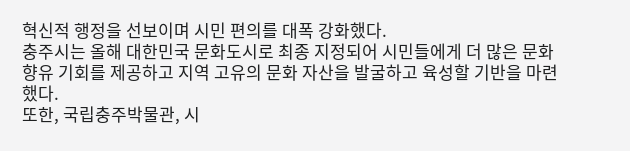혁신적 행정을 선보이며 시민 편의를 대폭 강화했다.
충주시는 올해 대한민국 문화도시로 최종 지정되어 시민들에게 더 많은 문화 향유 기회를 제공하고 지역 고유의 문화 자산을 발굴하고 육성할 기반을 마련했다.
또한, 국립충주박물관, 시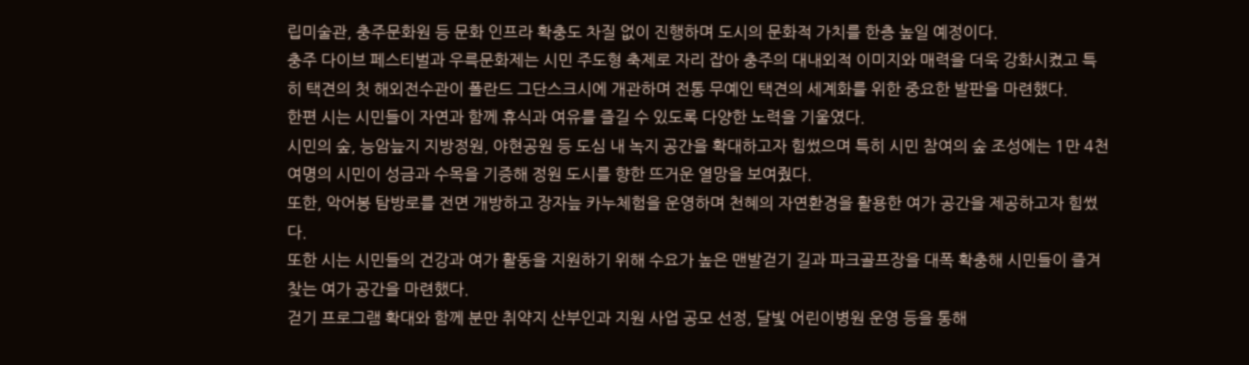립미술관, 충주문화원 등 문화 인프라 확충도 차질 없이 진행하며 도시의 문화적 가치를 한층 높일 예정이다.
충주 다이브 페스티벌과 우륵문화제는 시민 주도형 축제로 자리 잡아 충주의 대내외적 이미지와 매력을 더욱 강화시켰고 특히 택견의 첫 해외전수관이 폴란드 그단스크시에 개관하며 전통 무예인 택견의 세계화를 위한 중요한 발판을 마련했다.
한편 시는 시민들이 자연과 함께 휴식과 여유를 즐길 수 있도록 다양한 노력을 기울였다.
시민의 숲, 능암늪지 지방정원, 야현공원 등 도심 내 녹지 공간을 확대하고자 힘썼으며 특히 시민 참여의 숲 조성에는 1만 4천여명의 시민이 성금과 수목을 기증해 정원 도시를 향한 뜨거운 열망을 보여줬다.
또한, 악어봉 탐방로를 전면 개방하고 장자늪 카누체험을 운영하며 천혜의 자연환경을 활용한 여가 공간을 제공하고자 힘썼다.
또한 시는 시민들의 건강과 여가 활동을 지원하기 위해 수요가 높은 맨발걷기 길과 파크골프장을 대폭 확충해 시민들이 즐겨 찾는 여가 공간을 마련했다.
걷기 프로그램 확대와 함께 분만 취약지 산부인과 지원 사업 공모 선정, 달빛 어린이병원 운영 등을 통해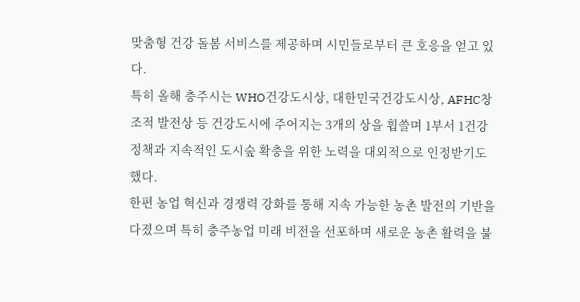맞춤형 건강 돌봄 서비스를 제공하며 시민들로부터 큰 호응을 얻고 있다.
특히 올해 충주시는 WHO건강도시상, 대한민국건강도시상, AFHC창조적 발전상 등 건강도시에 주어지는 3개의 상을 휩쓸며 1부서 1건강 정책과 지속적인 도시숲 확충을 위한 노력을 대외적으로 인정받기도 했다.
한편 농업 혁신과 경쟁력 강화를 통해 지속 가능한 농촌 발전의 기반을 다졌으며 특히 충주농업 미래 비전을 선포하며 새로운 농촌 활력을 불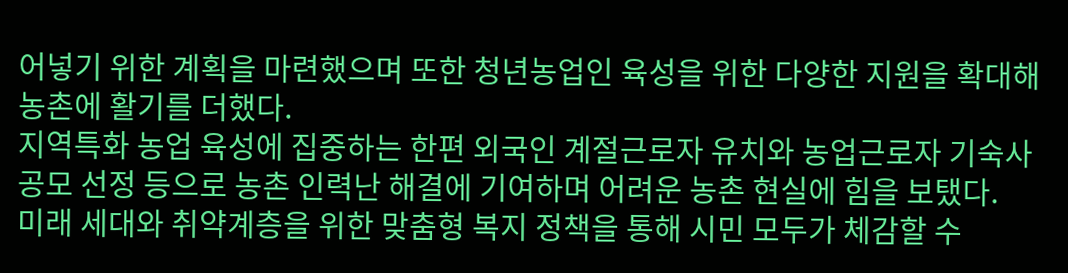어넣기 위한 계획을 마련했으며 또한 청년농업인 육성을 위한 다양한 지원을 확대해 농촌에 활기를 더했다.
지역특화 농업 육성에 집중하는 한편 외국인 계절근로자 유치와 농업근로자 기숙사 공모 선정 등으로 농촌 인력난 해결에 기여하며 어려운 농촌 현실에 힘을 보탰다.
미래 세대와 취약계층을 위한 맞춤형 복지 정책을 통해 시민 모두가 체감할 수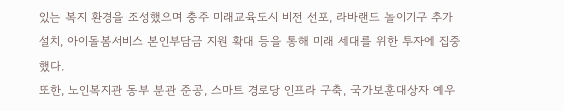있는 복지 환경을 조성했으며 충주 미래교육도시 비전 선포, 라바랜드 놀이기구 추가 설치, 아이돌봄서비스 본인부담금 지원 확대 등을 통해 미래 세대를 위한 투자에 집중했다.
또한, 노인복지관 동부 분관 준공, 스마트 경로당 인프라 구축, 국가보훈대상자 예우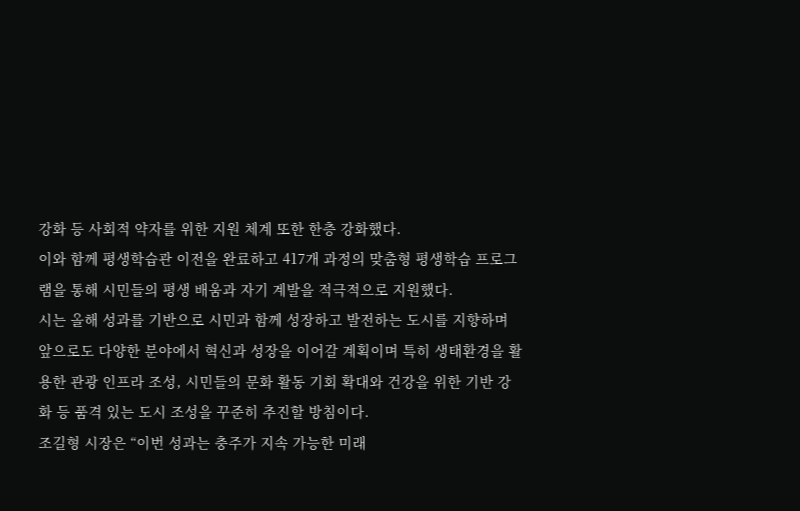강화 등 사회적 약자를 위한 지원 체계 또한 한층 강화했다.
이와 함께 평생학습관 이전을 완료하고 417개 과정의 맞춤형 평생학습 프로그램을 통해 시민들의 평생 배움과 자기 계발을 적극적으로 지원했다.
시는 올해 성과를 기반으로 시민과 함께 성장하고 발전하는 도시를 지향하며 앞으로도 다양한 분야에서 혁신과 성장을 이어갈 계획이며 특히 생태환경을 활용한 관광 인프라 조성, 시민들의 문화 활동 기회 확대와 건강을 위한 기반 강화 등 품격 있는 도시 조성을 꾸준히 추진할 방침이다.
조길형 시장은 “이번 성과는 충주가 지속 가능한 미래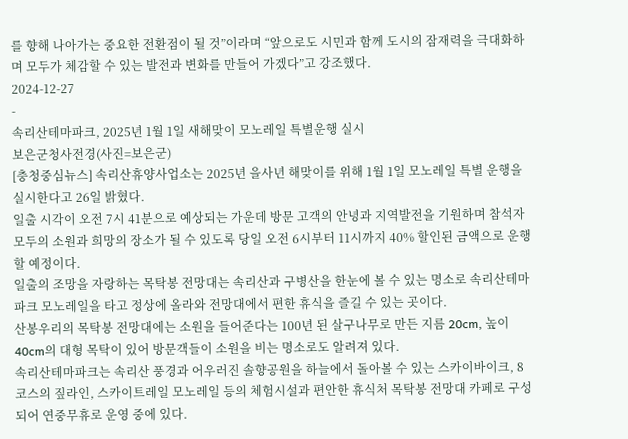를 향해 나아가는 중요한 전환점이 될 것”이라며 “앞으로도 시민과 함께 도시의 잠재력을 극대화하며 모두가 체감할 수 있는 발전과 변화를 만들어 가겠다”고 강조했다.
2024-12-27
-
속리산테마파크, 2025년 1월 1일 새해맞이 모노레일 특별운행 실시
보은군청사전경(사진=보은군)
[충청중심뉴스] 속리산휴양사업소는 2025년 을사년 해맞이를 위해 1월 1일 모노레일 특별 운행을 실시한다고 26일 밝혔다.
일출 시각이 오전 7시 41분으로 예상되는 가운데 방문 고객의 안녕과 지역발전을 기원하며 참석자 모두의 소원과 희망의 장소가 될 수 있도록 당일 오전 6시부터 11시까지 40% 할인된 금액으로 운행할 예정이다.
일출의 조망을 자랑하는 목탁봉 전망대는 속리산과 구병산을 한눈에 볼 수 있는 명소로 속리산테마파크 모노레일을 타고 정상에 올라와 전망대에서 편한 휴식을 즐길 수 있는 곳이다.
산봉우리의 목탁봉 전망대에는 소원을 들어준다는 100년 된 살구나무로 만든 지름 20cm, 높이 40cm의 대형 목탁이 있어 방문객들이 소원을 비는 명소로도 알려져 있다.
속리산테마파크는 속리산 풍경과 어우러진 솔향공원을 하늘에서 돌아볼 수 있는 스카이바이크, 8코스의 짚라인, 스카이트레일 모노레일 등의 체험시설과 편안한 휴식처 목탁봉 전망대 카페로 구성되어 연중무휴로 운영 중에 있다.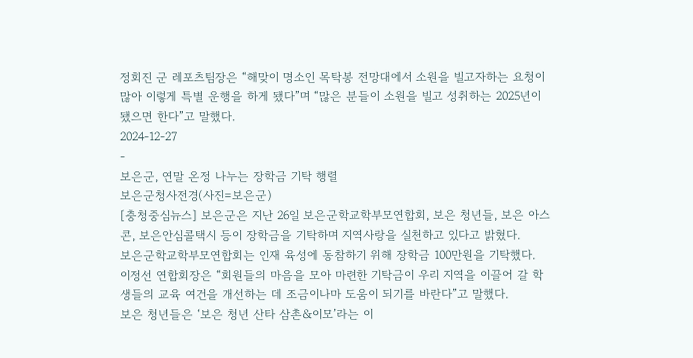정회진 군 레포츠팀장은 “해맞이 명소인 목탁봉 전망대에서 소원을 빌고자하는 요청이 많아 이렇게 특별 운행을 하게 됐다”며 “많은 분들이 소원을 빌고 성취하는 2025년이 됐으면 한다”고 말했다.
2024-12-27
-
보은군, 연말 온정 나누는 장학금 기탁 행렬
보은군청사전경(사진=보은군)
[충청중심뉴스] 보은군은 지난 26일 보은군학교학부모연합회, 보은 청년들, 보은 아스콘, 보은안심콜택시 등이 장학금을 기탁하며 지역사랑을 실천하고 있다고 밝혔다.
보은군학교학부모연합회는 인재 육성에 동참하기 위해 장학금 100만원을 기탁했다.
이정선 연합회장은 “회원들의 마음을 모아 마련한 기탁금이 우리 지역을 이끌어 갈 학생들의 교육 여건을 개선하는 데 조금이나마 도움이 되기를 바란다”고 말했다.
보은 청년들은 ‘보은 청년 산타 삼촌&이모’라는 이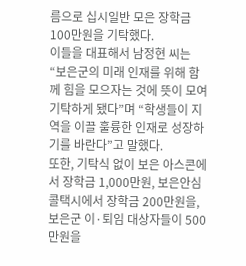름으로 십시일반 모은 장학금 100만원을 기탁했다.
이들을 대표해서 남정현 씨는 “보은군의 미래 인재를 위해 함께 힘을 모으자는 것에 뜻이 모여 기탁하게 됐다”며 “학생들이 지역을 이끌 훌륭한 인재로 성장하기를 바란다”고 말했다.
또한, 기탁식 없이 보은 아스콘에서 장학금 1,000만원, 보은안심콜택시에서 장학금 200만원을, 보은군 이·퇴임 대상자들이 500만원을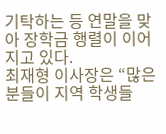기탁하는 등 연말을 맞아 장학금 행렬이 이어지고 있다.
최재형 이사장은 “많은 분들이 지역 학생들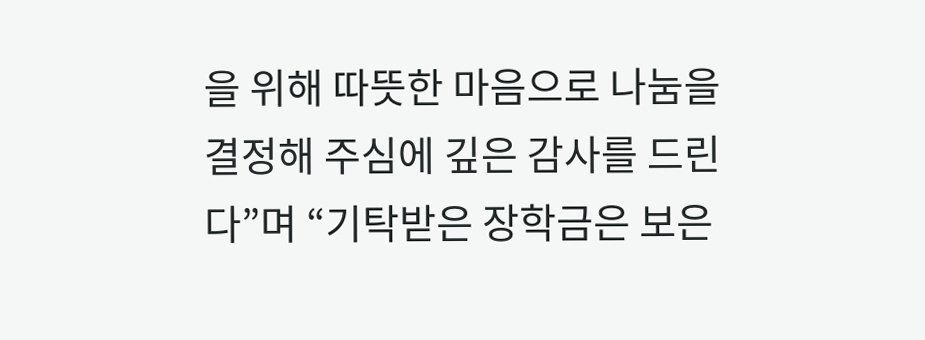을 위해 따뜻한 마음으로 나눔을 결정해 주심에 깊은 감사를 드린다”며 “기탁받은 장학금은 보은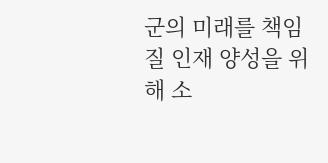군의 미래를 책임질 인재 양성을 위해 소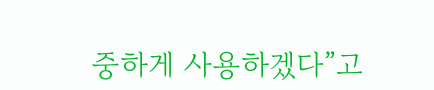중하게 사용하겠다”고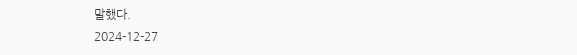말했다.
2024-12-27